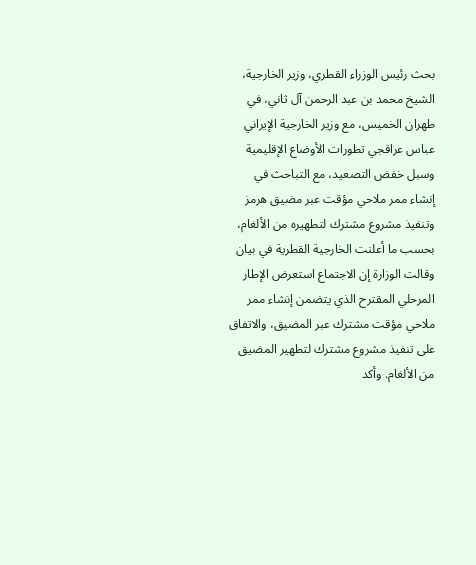بحث رئيس الوزراء القطري، وزير الخارجية، الشيخ محمد بن عبد الرحمن آل ثاني، في طهران الخميس، مع وزير الخارجية الإيراني عباس عراقجي تطورات الأوضاع الإقليمية وسبل خفض التصعيد، مع التباحث في إنشاء ممر ملاحي مؤقت عبر مضيق هرمز وتنفيذ مشروع مشترك لتطهيره من الألغام، بحسب ما أعلنت الخارجية القطرية في بيان
وقالت الوزارة إن الاجتماع استعرض الإطار المرحلي المقترح الذي يتضمن إنشاء ممر ملاحي مؤقت مشترك عبر المضيق، والاتفاق على تنفيذ مشروع مشترك لتطهير المضيق من الألغام. وأكد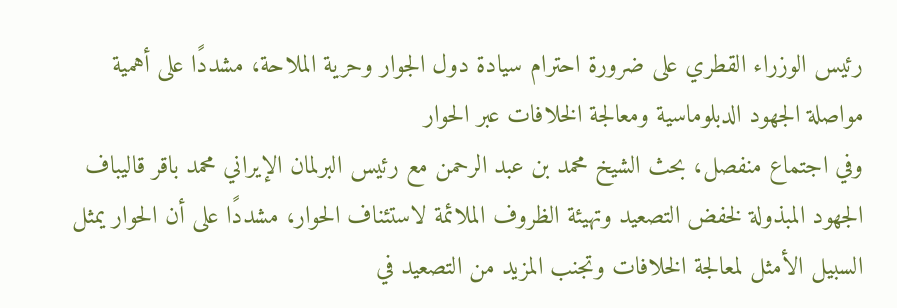رئيس الوزراء القطري على ضرورة احترام سيادة دول الجوار وحرية الملاحة، مشددًا على أهمية مواصلة الجهود الدبلوماسية ومعالجة الخلافات عبر الحوار
وفي اجتماع منفصل، بحث الشيخ محمد بن عبد الرحمن مع رئيس البرلمان الإيراني محمد باقر قاليباف الجهود المبذولة لخفض التصعيد وتهيئة الظروف الملائمة لاستئناف الحوار، مشددًا على أن الحوار يمثل السبيل الأمثل لمعالجة الخلافات وتجنب المزيد من التصعيد في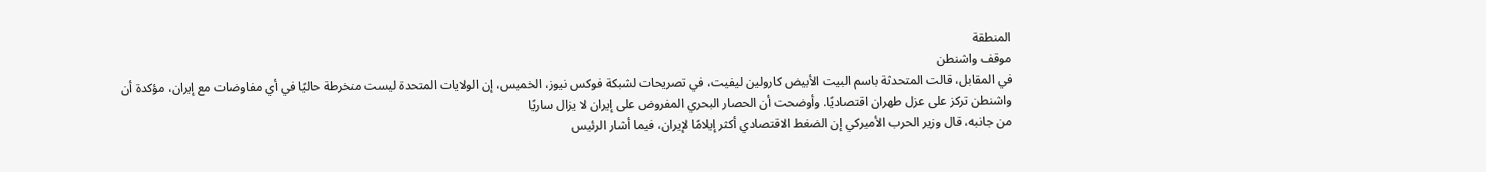المنطقة
موقف واشنطن
في المقابل، قالت المتحدثة باسم البيت الأبيض كارولين ليفيت، في تصريحات لشبكة فوكس نيوز، الخميس، إن الولايات المتحدة ليست منخرطة حاليًا في أي مفاوضات مع إيران، مؤكدة أن واشنطن تركز على عزل طهران اقتصاديًا. وأوضحت أن الحصار البحري المفروض على إيران لا يزال ساريًا
من جانبه، قال وزير الحرب الأميركي إن الضغط الاقتصادي أكثر إيلامًا لإيران، فيما أشار الرئيس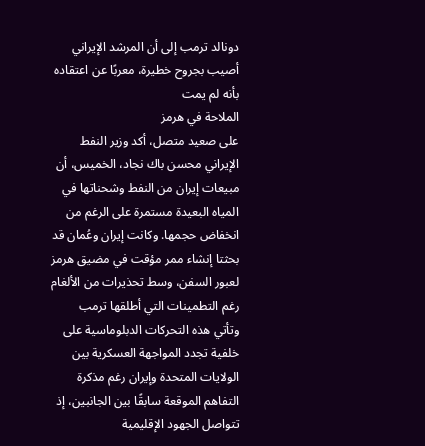دونالد ترمب إلى أن المرشد الإيراني أصيب بجروح خطيرة، معربًا عن اعتقاده بأنه لم يمت
الملاحة في هرمز
على صعيد متصل، أكد وزير النفط الإيراني محسن باك نجاد، الخميس، أن مبيعات إيران من النفط وشحناتها في المياه البعيدة مستمرة على الرغم من انخفاض حجمها. وكانت إيران وعُمان قد بحثتا إنشاء ممر مؤقت في مضيق هرمز لعبور السفن، وسط تحذيرات من الألغام رغم التطمينات التي أطلقها ترمب
وتأتي هذه التحركات الدبلوماسية على خلفية تجدد المواجهة العسكرية بين الولايات المتحدة وإيران رغم مذكرة التفاهم الموقعة سابقًا بين الجانبين، إذ تتواصل الجهود الإقليمية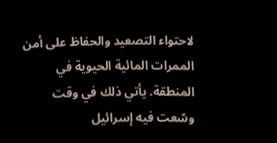لاحتواء التصعيد والحفاظ على أمن الممرات المائية الحيوية في المنطقة. يأتي ذلك في وقت وسّعت فيه إسرائيل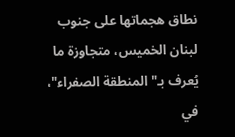نطاق هجماتها على جنوب لبنان الخميس، متجاوزة ما يُعرف بـ"المنطقة الصفراء"، في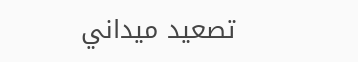تصعيد ميداني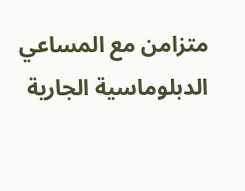متزامن مع المساعي الدبلوماسية الجارية